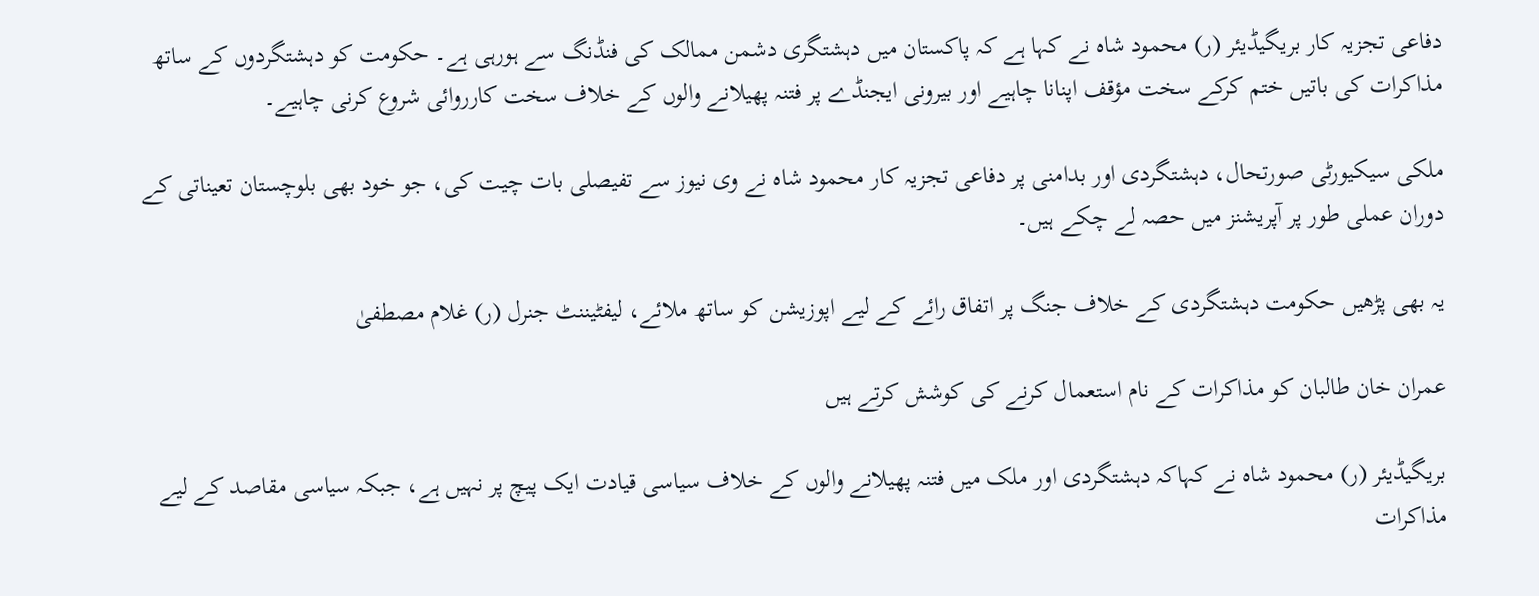دفاعی تجزیہ کار بریگیڈیئر (ر) محمود شاہ نے کہا ہے کہ پاکستان میں دہشتگری دشمن ممالک کی فنڈنگ سے ہورہی ہے۔ حکومت کو دہشتگردوں کے ساتھ مذاکرات کی باتیں ختم کرکے سخت مؤقف اپنانا چاہیے اور بیرونی ایجنڈے پر فتنہ پھیلانے والوں کے خلاف سخت کارروائی شروع کرنی چاہیے۔

ملکی سیکیورٹی صورتحال، دہشتگردی اور بدامنی پر دفاعی تجزیہ کار محمود شاہ نے وی نیوز سے تفیصلی بات چیت کی، جو خود بھی بلوچستان تعیناتی کے دوران عملی طور پر آپریشنز میں حصہ لے چکے ہیں۔

یہ بھی پڑھیں حکومت دہشتگردی کے خلاف جنگ پر اتفاق رائے کے لیے اپوزیشن کو ساتھ ملائے، لیفٹیننٹ جنرل (ر) غلام مصطفیٰ

عمران خان طالبان کو مذاکرات کے نام استعمال کرنے کی کوشش کرتے ہیں

بریگیڈیئر (ر) محمود شاہ نے کہاکہ دہشتگردی اور ملک میں فتنہ پھیلانے والوں کے خلاف سیاسی قیادت ایک پیچ پر نہیں ہے، جبکہ سیاسی مقاصد کے لیے مذاکرات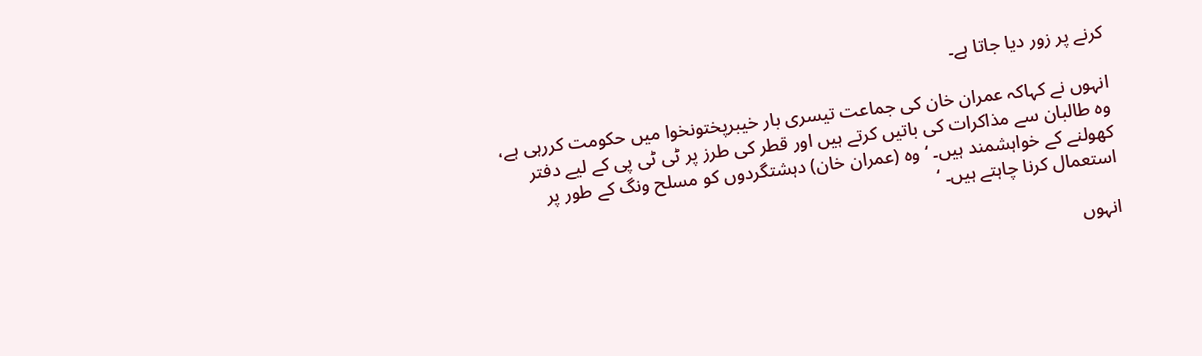کرنے پر زور دیا جاتا ہے۔

انہوں نے کہاکہ عمران خان کی جماعت تیسری بار خیبرپختونخوا میں حکومت کررہی ہے، وہ طالبان سے مذاکرات کی باتیں کرتے ہیں اور قطر کی طرز پر ٹی ٹی پی کے لیے دفتر کھولنے کے خواہشمند ہیں۔ ‘وہ (عمران خان) دہشتگردوں کو مسلح ونگ کے طور پر استعمال کرنا چاہتے ہیں۔ ‘

انہوں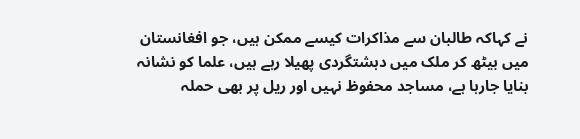نے کہاکہ طالبان سے مذاکرات کیسے ممکن ہیں، جو افغانستان میں بیٹھ کر ملک میں دہشتگردی پھیلا رہے ہیں، علما کو نشانہ بنایا جارہا ہے، مساجد محفوظ نہیں اور ریل پر بھی حملہ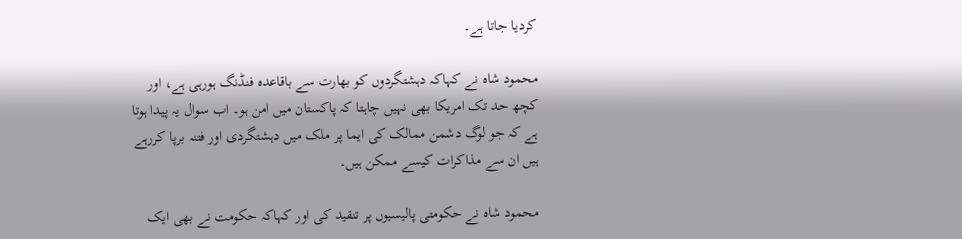کردیا جاتا ہے۔

محمود شاہ نے کہاکہ دہشتگردوں کو بھارت سے باقاعدہ فنڈنگ ہورہی ہے، اور کچھ حد تک امریکا بھی نہیں چاہتا کہ پاکستان میں امن ہو۔ اب سوال یہ پیدا ہوتا ہے کہ جو لوگ دشمن ممالک کی ایما پر ملک میں دہشتگردی اور فتنہ برپا کررہے ہیں ان سے مذاکرات کیسے ممکن ہیں۔

محمود شاہ نے حکومتی پالیسیوں پر تنقید کی اور کہاکہ حکومت نے بھی ایک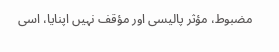مضبوط، مؤثر پالیسی اور مؤقف نہیں اپنایا، اسی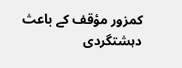کمزور مؤقف کے باعث دہشتگردی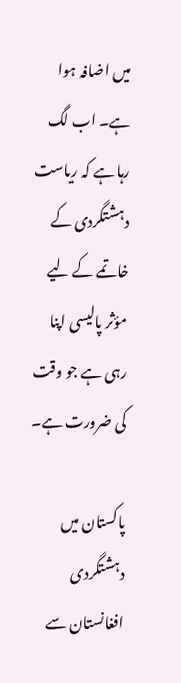میں اضافہ ہوا ہے۔ اب لگ رہا ہے کہ ریاست دہشتگردی کے خاتمے کے لیے مؤثر پالیسی اپنا رہی ہے جو وقت کی ضرورت ہے۔

پاکستان میں دہشتگردی افغانستان سے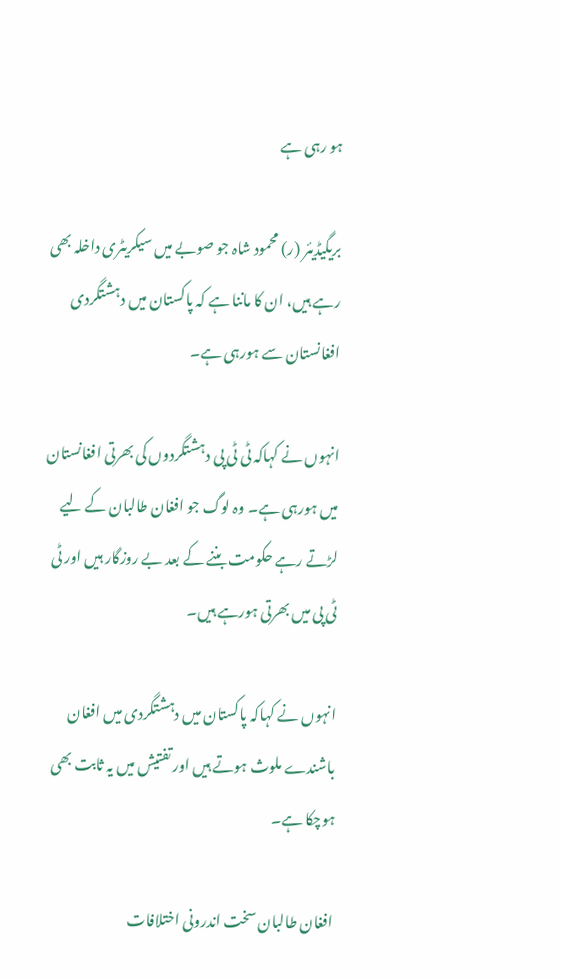ہو رہی ہے

بریگیڈیئر (ر) محمود شاہ جو صوبے میں سیکریٹری داخلہ بھی رہے ہیں، ان کا ماننا ہے کہ پاکستان میں دہشتگردی افغانستان سے ہورہی ہے۔

انہوں نے کہاکہ ٹی ٹی پی دہشتگردوں کی بھرتی افغانستان میں ہورہی ہے۔ وہ لوگ جو افغان طالبان کے لیے لڑتے رہے حکومت بننے کے بعد بے روزگار ہیں اور ٹی ٹی پی میں بھرتی ہورہے ہیں۔

انہوں نے کہاکہ پاکستان میں دہشتگردی میں افغان باشندے ملوث ہوتے ہیں اور تفتیش میں یہ ثابت بھی ہوچکا ہے۔

افغان طالبان سخت اندرونی اختلافات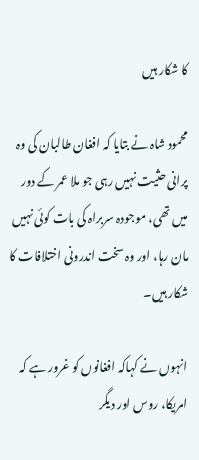کا شکار ہیں

محمود شاہ نے بتایا کہ افغان طالبان کی وہ پرانی حثیت نہیں رہی جو ملا عمر کے دور میں تھی، موجودہ سربراہ کی بات کوئی نہیں مان رہا، اور وہ سخت اندرونی اختلافات کا شکار ہیں۔

انہوں نے کہاکہ افغانوں کو غرور ہے کہ امریکا، روس اور دیگر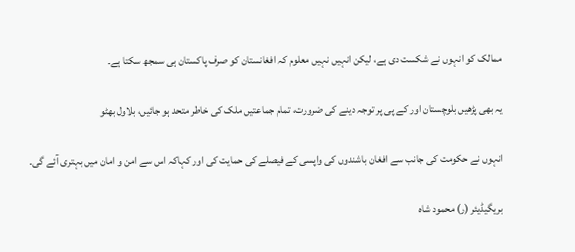ممالک کو انہوں نے شکست دی ہے، لیکن انہیں نہیں معلوم کہ افغانستان کو صرف پاکستان ہی سمجھ سکتا ہے۔

یہ بھی پڑھیں بلوچستان اور کے پی پر توجہ دینے کی ضرورت، تمام جماعتیں ملک کی خاطر متحد ہو جائیں، بلاول بھٹو

انہوں نے حکومت کی جانب سے افغان باشندوں کی واپسی کے فیصلے کی حمایت کی اور کہاکہ اس سے امن و امان میں بہتری آئے گی۔

بریگیڈیئر (ر) محمود شاہ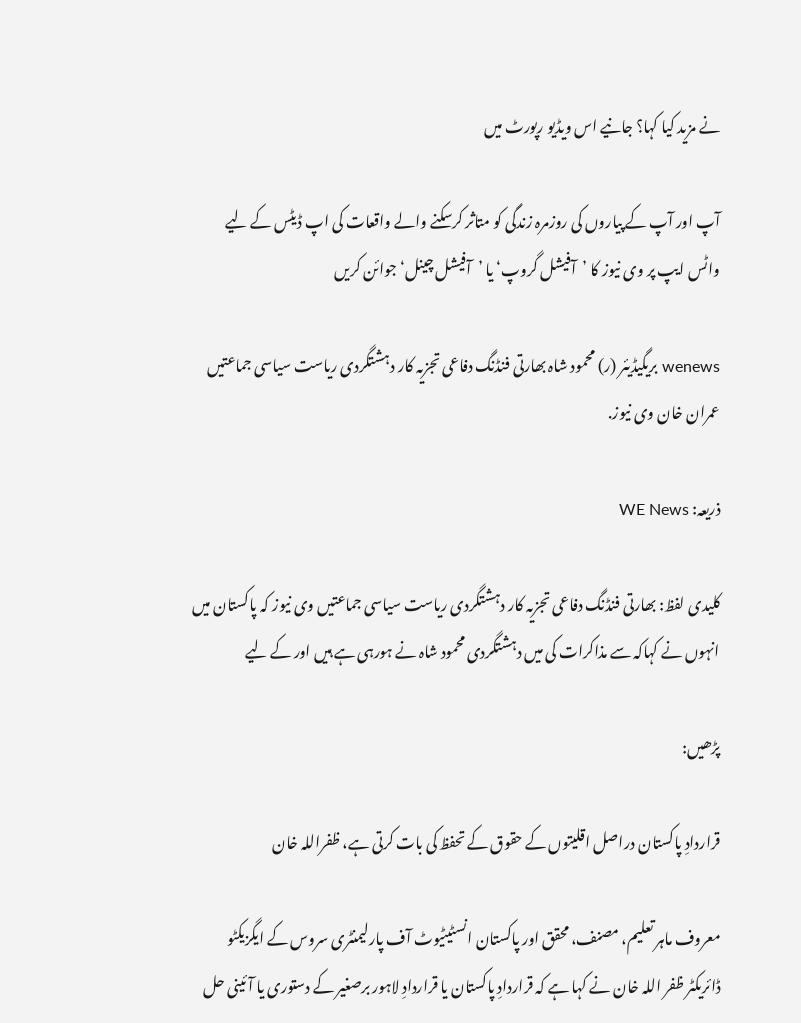نے مزید کیا کہا؟ جانیے اس ویڈیو رپورٹ میں

آپ اور آپ کے پیاروں کی روزمرہ زندگی کو متاثر کرسکنے والے واقعات کی اپ ڈیٹس کے لیے واٹس ایپ پر وی نیوز کا ’آفیشل گروپ‘ یا ’آفیشل چینل‘ جوائن کریں

wenews بریگیڈیئر (ر) محمود شاہ بھارتی فنڈنگ دفاعی تجزیہ کار دہشتگردی ریاست سیاسی جماعتیں عمران خان وی نیوز.

ذریعہ: WE News

کلیدی لفظ: بھارتی فنڈنگ دفاعی تجزیہ کار دہشتگردی ریاست سیاسی جماعتیں وی نیوز کہ پاکستان میں انہوں نے کہاکہ سے مذاکرات کی میں دہشتگردی محمود شاہ نے ہورہی ہے ہیں اور کے لیے

پڑھیں:

قراردادِ پاکستان دراصل اقلیتوں کے حقوق کے تحفظ کی بات کرتی ہے، ظفراللہ خان

معروف ماہر تعلیم، مصنف، محقق اور پاکستان انسٹیٹیوٹ آف پارلیمنٹری سروس کے ایگزیکٹو ڈائریکٹر ظفر اللہ خان نے کہا ہے کہ قراردادِ پاکستان یا قراردادِ لاہور برصغیر کے دستوری یا آئینی حل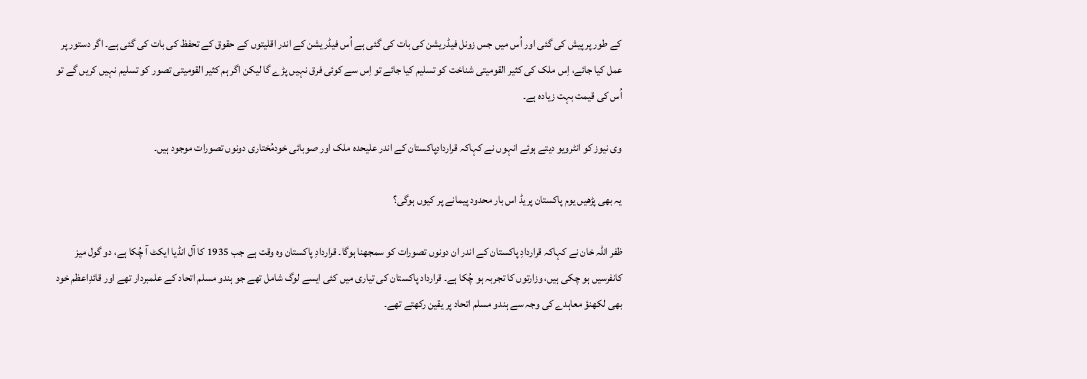کے طور پر پیش کی گئی اور اُس میں جس زونل فیڈریشن کی بات کی گئی ہے اُس فیڈریشن کے اندر اقلیتوں کے حقوق کے تحفظ کی بات کی گئی ہے۔ اگر دستور پر عمل کیا جائے، اِس ملک کی کثیر القومیتی شناخت کو تسلیم کیا جائے تو اِس سے کوئی فرق نہیں پڑے گا لیکن اگر ہم کثیر القومیتی تصور کو تسلیم نہیں کریں گے تو اُس کی قیمت بہت زیادہ ہے۔

وی نیوز کو انٹرویو دیتے ہوئے انہوں نے کہاکہ قراردادِپاکستان کے اندر علیحدہ ملک اور صوبائی خودمُختاری دونوں تصورات موجود ہیں۔

یہ بھی پڑھیں یوم پاکستان پریڈ اس بار محدود پیمانے پر کیوں ہوگی؟

ظفر اللہ خان نے کہاکہ قراردادِ پاکستان کے اندر ان دونوں تصورات کو سمجھنا ہوگا۔ قراردادِ پاکستان وہ وقت ہے جب 1935 کا آل انڈیا ایکٹ آ چُکا ہے، دو گول میز کانفرسیں ہو چکی ہیں، وزارتوں کا تجربہ ہو چُکا ہے۔ قرارداد پاکستان کی تیاری میں کئی ایسے لوگ شامل تھے جو ہندو مسلم اتحاد کے علمبردار تھے اور قائدِاعظم خود بھی لکھنؤ معاہدے کی وجہ سے ہندو مسلم اتحاد پر یقین رکھتے تھے۔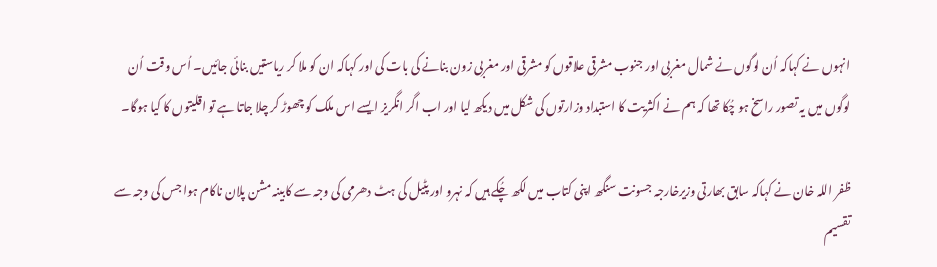انہوں نے کہاکہ اُن لوگوں نے شمال مغربی اور جنوب مشرقی علاقوں کو مشرقی اور مغربی زون بنانے کی بات کی اور کہاکہ ان کو ملا کر ریاستیں بنائی جائیں۔ اُس وقت اُن لوگوں میں یہ تصور راسخ ہو چُکا تھا کہ ہم نے اکثریت کا استبداد وزارتوں کی شکل میں دیکھ لیا اور اب اگر انگریز ایسے اس ملک کو چھوڑ کر چلا جاتا ہے تو اقلیتوں کا کیا ہوگا۔

ظفر اللہ خان نے کہاکہ سابق بھارتی وزیرخارجہ جسونت سنگھ اپنی کتاب میں لکھ چُکے ہیں کہ نہرو اور پٹیل کی ہٹ دھرمی کی وجہ سے کابینہ مشن پلان ناکام ہوا جس کی وجہ سے تقسیم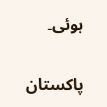ہوئی۔

پاکستان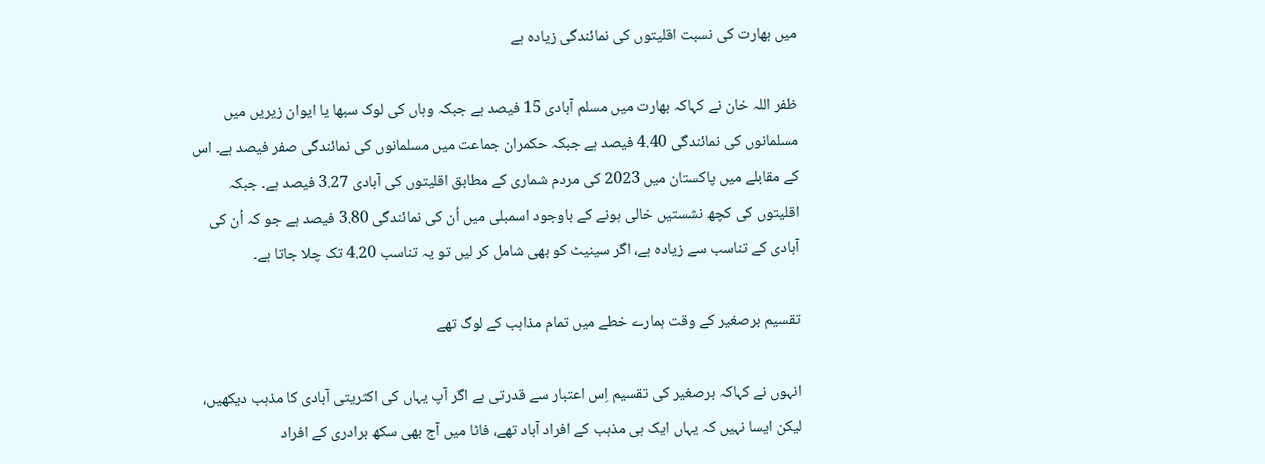میں بھارت کی نسبت اقلیتوں کی نمائندگی زیادہ ہے

ظفر اللہ خان نے کہاکہ بھارت میں مسلم آبادی 15 فیصد ہے جبکہ وہاں کی لوک سبھا یا ایوان زیریں میں مسلمانوں کی نمائندگی 4.40 فیصد ہے جبکہ حکمران جماعت میں مسلمانوں کی نمائندگی صفر فیصد ہے۔ اس کے مقابلے میں پاکستان میں 2023 کی مردم شماری کے مطابق اقلیتوں کی آبادی 3.27 فیصد ہے۔ جبکہ اقلیتوں کی کچھ نشستیں خالی ہونے کے باوجود اسمبلی میں اُن کی نمائندگی 3.80 فیصد ہے جو کہ اُن کی آبادی کے تناسب سے زیادہ ہے، اگر سینیٹ کو بھی شامل کر لیں تو یہ تناسب 4.20 تک چلا جاتا ہے۔

تقسیم برصغیر کے وقت ہمارے خطے میں تمام مذاہب کے لوگ تھے

انہوں نے کہاکہ برصغیر کی تقسیم اِس اعتبار سے قدرتی ہے اگر آپ یہاں کی اکثریتی آبادی کا مذہب دیکھیں، لیکن ایسا نہیں کہ یہاں ایک ہی مذہب کے افراد آباد تھے، فاٹا میں آج بھی سکھ برادری کے افراد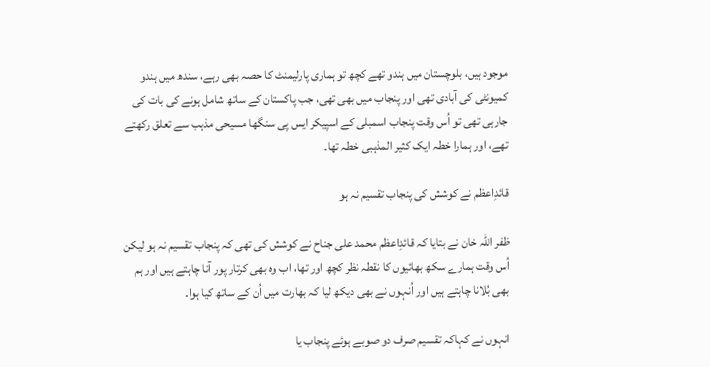موجود ہیں، بلوچستان میں ہندو تھے کچھ تو ہماری پارلیمنٹ کا حصہ بھی رہے، سندھ میں ہندو کمیونٹی کی آبادی تھی اور پنجاب میں بھی تھی، جب پاکستان کے ساتھ شامل ہونے کی بات کی جارہی تھی تو اُس وقت پنجاب اسمبلی کے اسپیکر ایس پی سنگھا مسیحی مذہب سے تعلق رکھتے تھے، اور ہمارا خطہ ایک کثیر المذہبی خطہ تھا۔

قائدِاعظم نے کوشش کی پنجاب تقسیم نہ ہو

ظفر اللہ خان نے بتایا کہ قائدِاعظم محمد علی جناح نے کوشش کی تھی کہ پنجاب تقسیم نہ ہو لیکن اُس وقت ہمارے سکھ بھائیوں کا نقطہ نظر کچھ اور تھا، اب وہ بھی کرتار پور آنا چاہتے ہیں اور ہم بھی بُلانا چاہتے ہیں اور اُنہوں نے بھی دیکھ لیا کہ بھارت میں اُن کے ساتھ کیا ہوا۔

انہوں نے کہاکہ تقسیم صرف دو صوبے ہوئے پنجاب یا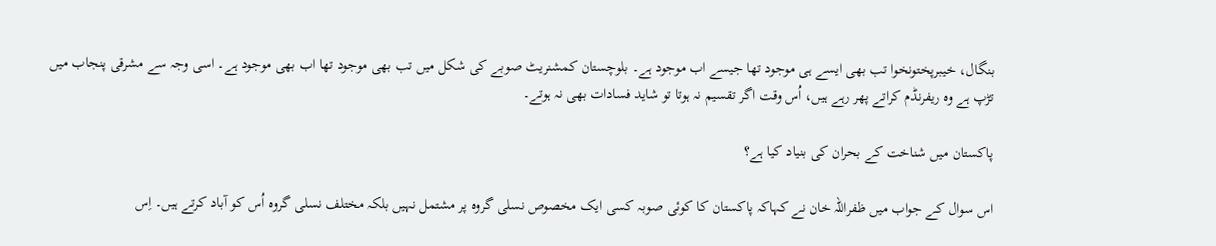بنگال، خیبرپختونخوا تب بھی ایسے ہی موجود تھا جیسے اب موجود ہے۔ بلوچستان کمشنریٹ صوبے کی شکل میں تب بھی موجود تھا اب بھی موجود ہے۔ اسی وجہ سے مشرقی پنجاب میں تڑپ ہے وہ ریفرنڈم کراتے پھر رہے ہیں، اُس وقت اگر تقسیم نہ ہوتا تو شاید فسادات بھی نہ ہوتے۔

پاکستان میں شناخت کے بحران کی بنیاد کیا ہے؟

اس سوال کے جواب میں ظفراللہ خان نے کہاکہ پاکستان کا کوئی صوبہ کسی ایک مخصوص نسلی گروہ پر مشتمل نہیں بلکہ مختلف نسلی گروہ اُس کو آباد کرتے ہیں۔ اِس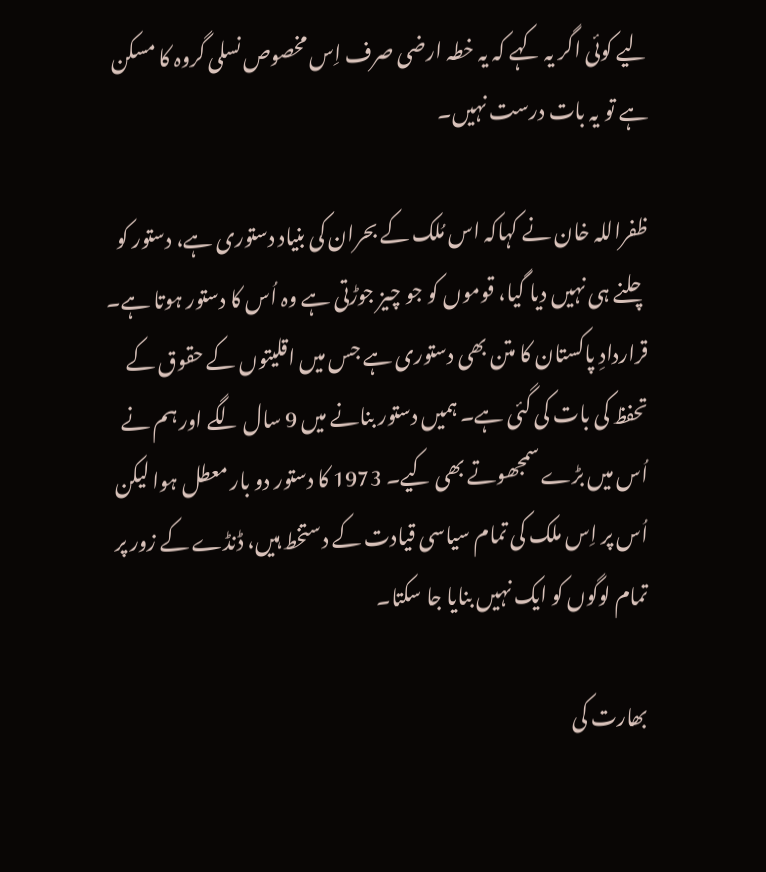لیے کوئی اگر یہ کہے کہ یہ خطہ ارضی صرف اِس مخصوص نسلی گروہ کا مسکن ہے تو یہ بات درست نہیں۔

ظفراللہ خان نے کہاکہ اس مُلک کے بحران کی بنیاد دستوری ہے، دستور کو چلنے ہی نہیں دیا گیا، قوموں کو جو چیز جوڑتی ہے وہ اُس کا دستور ہوتا ہے۔ قراردادِ پاکستان کا متن بھی دستوری ہے جس میں اقلیتوں کے حقوق کے تحفظ کی بات کی گئی ہے۔ ہمیں دستور بنانے میں 9 سال لگے اور ہم نے اُس میں بڑے سمجھوتے بھی کیے۔ 1973 کا دستور دو بار معطل ہوا لیکن اُس پر اِس ملک کی تمام سیاسی قیادت کے دستخط ہیں، ڈنڈے کے زور پر تمام لوگوں کو ایک نہیں بنایا جا سکتا۔

بھارت کی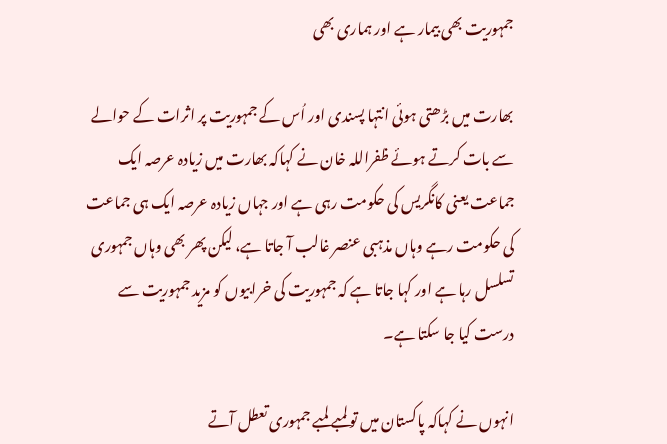جمہوریت بھی بیمار ہے اور ہماری بھی

بھارت میں بڑھتی ہوئی انتہا پسندی اور اُس کے جمہوریت پر اثرات کے حوالے سے بات کرتے ہوئے ظفراللہ خان نے کہاکہ بھارت میں زیادہ عرصہ ایک جماعت یعنی کانگریس کی حکومت رہی ہے اور جہاں زیادہ عرصہ ایک ہی جماعت کی حکومت رہے وہاں مذہبی عنصر غالب آ جاتا ہے، لیکن پھر بھی وہاں جمہوری تسلسل رہا ہے اور کہا جاتا ہے کہ جمہوریت کی خرابیوں کو مزید جمہوریت سے درست کیا جا سکتا ہے۔

انہوں نے کہاکہ پاکستان میں تو لمبے لمبے جمہوری تعطل آتے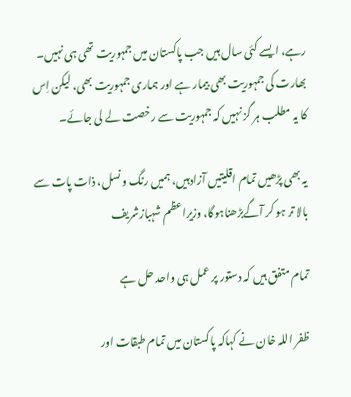رہے، ایسے کئی سال ہیں جب پاکستان میں جمہوریت تھی ہی نہیں۔ بھارت کی جمہوریت بھی بیمار ہے اور ہماری جمہوریت بھی، لیکن اِس کا یہ مطلب ہر گز نہیں کہ جمہوریت سے رخصت لے لی جائے۔

یہ بھی پڑھیں تمام اقلیتیں آزادہیں، ہمیں رنگ و نسل، ذات پات سے بالا تر ہو کر آگےبڑھناہوگا، وزیراعظم شہبازشریف

تمام متفق ہیں کہ دستور پر عمل ہی واحد حل ہے

ظفر اللہ خان نے کہاکہ پاکستان میں تمام طبقات اور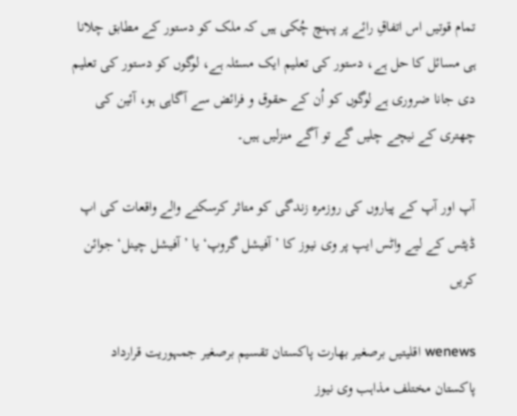تمام قوتیں اس اتفاقِ رائے پر پہنچ چُکی ہیں کہ ملک کو دستور کے مطابق چلانا ہی مسائل کا حل ہے، دستور کی تعلیم ایک مسئلہ ہے، لوگوں کو دستور کی تعلیم دی جانا ضروری ہے لوگوں کو اُن کے حقوق و فرائض سے آگاہی ہو، آئین کی چھتری کے نیچے چلیں گے تو آگے منزلیں ہیں۔

آپ اور آپ کے پیاروں کی روزمرہ زندگی کو متاثر کرسکنے والے واقعات کی اپ ڈیٹس کے لیے واٹس ایپ پر وی نیوز کا ’آفیشل گروپ‘ یا ’آفیشل چینل‘ جوائن کریں

wenews اقلیتیں برصغیر بھارت پاکستان تقسیم برصغیر جمہوریت قرارداد پاکستان مختلف مذاہب وی نیوز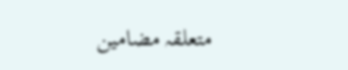متعلقہ مضامین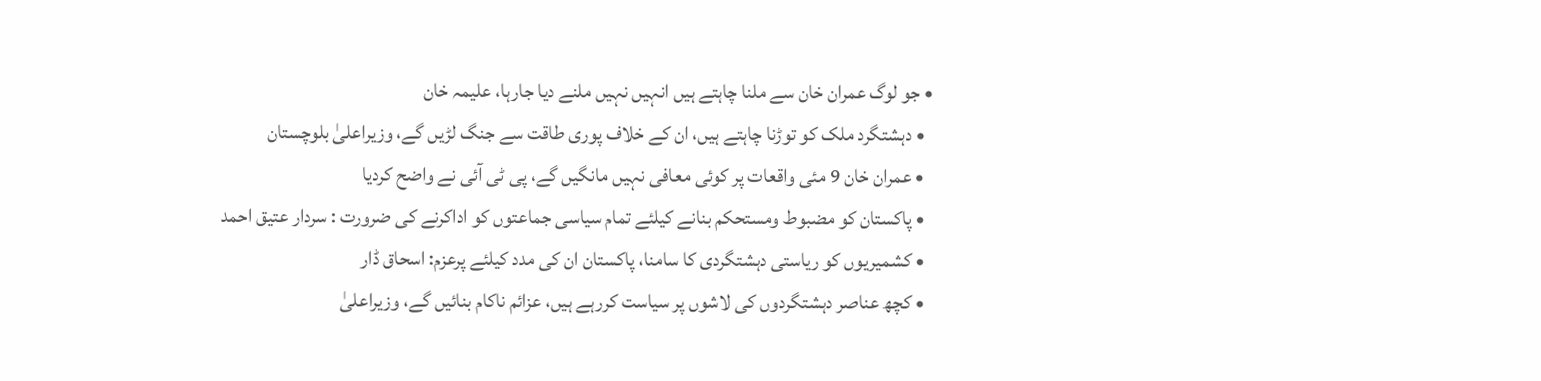• جو لوگ عمران خان سے ملنا چاہتے ہیں انہیں نہیں ملنے دیا جارہا، علیمہ خان
  • دہشتگرد ملک کو توڑنا چاہتے ہیں، ان کے خلاف پوری طاقت سے جنگ لڑیں گے، وزیراعلیٰ بلوچستان
  • عمران خان 9 مئی واقعات پر کوئی معافی نہیں مانگیں گے، پی ٹی آئی نے واضح کردیا
  • پاکستان کو مضبوط ومستحکم بنانے کیلئے تمام سیاسی جماعتوں کو اداکرنے کی ضرورت : سردار عتیق احمد
  • کشمیریوں کو ریاستی دہشتگردی کا سامنا، پاکستان ان کی مدد کیلئے پرعزم: اسحاق ڈار
  • کچھ عناصر دہشتگردوں کی لاشوں پر سیاست کررہے ہیں، عزائم ناکام بنائیں گے، وزیراعلیٰ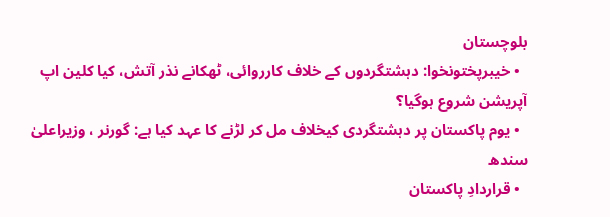بلوچستان
  • خیبرپختونخوا: دہشتگردوں کے خلاف کارروائی، ٹھکانے نذر آتش، کیا کلین اپ آپریشن شروع ہوگیا؟
  • یوم پاکستان پر دہشتگردی کیخلاف مل کر لڑنے کا عہد کیا ہے: گورنر ، وزیراعلیٰ سندھ
  • قراردادِ پاکستان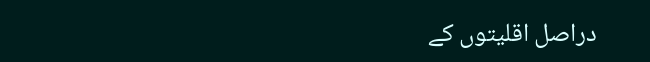دراصل اقلیتوں کے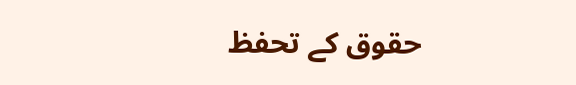حقوق کے تحفظ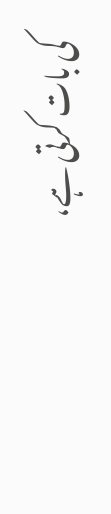کی بات کرتی ہے،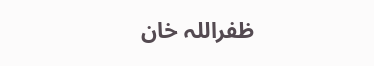ظفراللہ خان